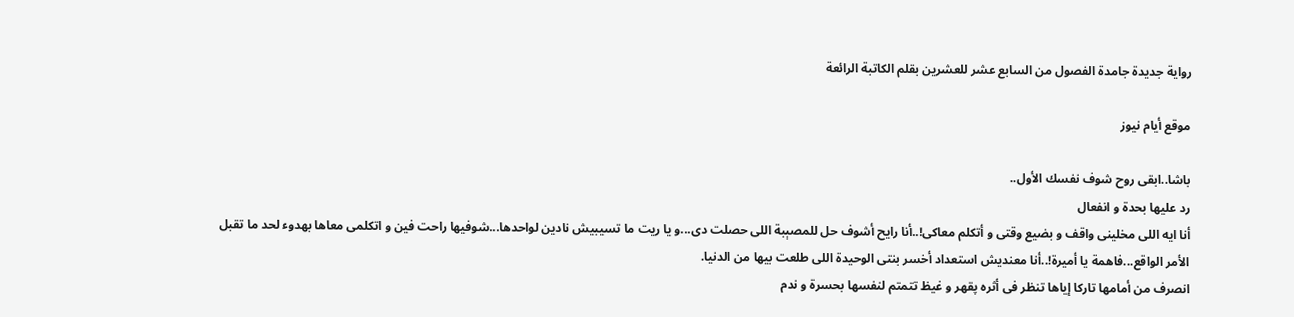رواية جديدة جامدة الفصول من السابع عشر للعشرين بقلم الكاتبة الرائعة

موقع أيام نيوز

باشا..ابقى روح شوف نفسك الأول..
رد عليها بحدة و انفعال
أنا ايه اللى مخلينى واقف و بضيع وقتى و أتكلم معاكى!..أنا رايح أشوف حل للمصېبة اللى حصلت دى...و يا ريت ما تسيبيش نادين لواحدها...شوفيها راحت فين و اتكلمى معاها بهدوء لحد ما تقبل الأمر الواقع...فاهمة يا أميرة!..أنا معنديش استعداد أخسر بنتى الوحيدة اللى طلعت بيها من الدنيا.
انصرف من أمامها تاركا إياها تنظر فى أثره پقهر و غيظ تتمتم لنفسها بحسرة و ندم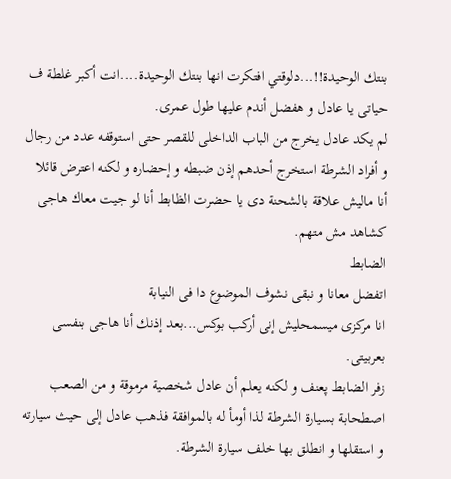بنتك الوحيدة!!...دلوقتي افتكرت انها بنتك الوحيدة....انت أكبر غلطة ف حياتى يا عادل و هفضل أندم عليها طول عمرى.
لم يكد عادل يخرج من الباب الداخلى للقصر حتى استوقفه عدد من رجال و أفراد الشرطة استخرج أحدهم إذن ضبطه و إحضاره و لكنه اعترض قائلا
أنا ماليش علاقة بالشحنة دى يا حضرت الظابط أنا لو جيت معاك هاجى كشاهد مش متهم.
الضابط
اتفضل معانا و نبقى نشوف الموضوع دا فى النيابة
انا مركزى ميسمحليش إنى أركب بوكس...بعد إذنك أنا هاجى بنفسى بعربيتى.
زفر الضابط پعنف و لكنه يعلم أن عادل شخصية مرموقة و من الصعب اصطحابة بسيارة الشرطة لذا أومأ له بالموافقة فذهب عادل إلى حيث سيارته و استقلها و انطلق بها خلف سيارة الشرطة.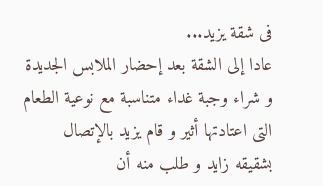فى شقة يزيد...
عادا إلى الشقة بعد إحضار الملابس الجديدة و شراء وجبة غداء متناسبة مع نوعية الطعام التى اعتادتها أثير و قام يزيد بالإتصال بشقيقه زايد و طلب منه أن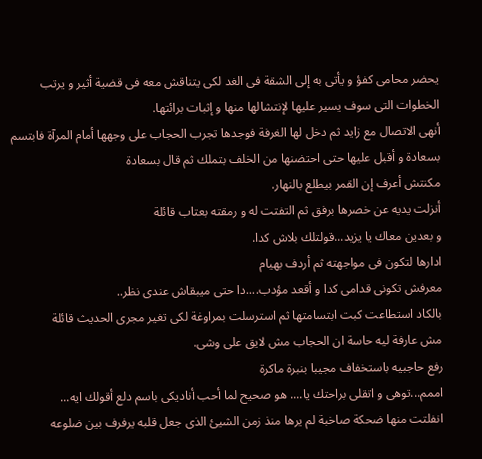يحضر محامى كفؤ و يأتى به إلى الشقة فى الغد لكى يتناقش معه فى قضية أثير و يرتب الخطوات التى سوف يسير عليها لإنتشالها منها و إثبات برائتها.
أنهى الاتصال مع زايد ثم دخل لها الغرفة فوجدها تجرب الحجاب على وجهها أمام المرآة فابتسم بسعادة و أقبل عليها حتى احتضنها من الخلف بتملك ثم قال بسعادة
مكنتش أعرف إن القمر بيطلع بالنهار.
أنزلت يديه عن خصرها برفق ثم التفتت له و رمقته بعتاب قائلة
و بعدين معاك يا يزيد...قولتلك بلاش كدا.
ادارها لتكون فى مواجهته ثم أردف بهيام
معرفش تكونى قدامى كدا و أقعد مؤدب....دا حتى ميبقاش عندى نظر..
بالكاد استطاعت كبت ابتسامتها ثم استرسلت بمراوغة لكى تغير مجرى الحديث قائلة
مش عارفة ليه حاسة ان الحجاب مش لايق على وشى.
رفع حاجبيه باستخفاف مجيبا بنبرة ماكرة
اممم...توهى و اتقلى براحتك يا.... هو صحيح لما أحب أناديكى باسم دلع أقولك ايه...
انفلتت منها ضحكة صاخبة لم يرها منذ زمن الشيئ الذى جعل قلبه يرفرف بين ضلوعه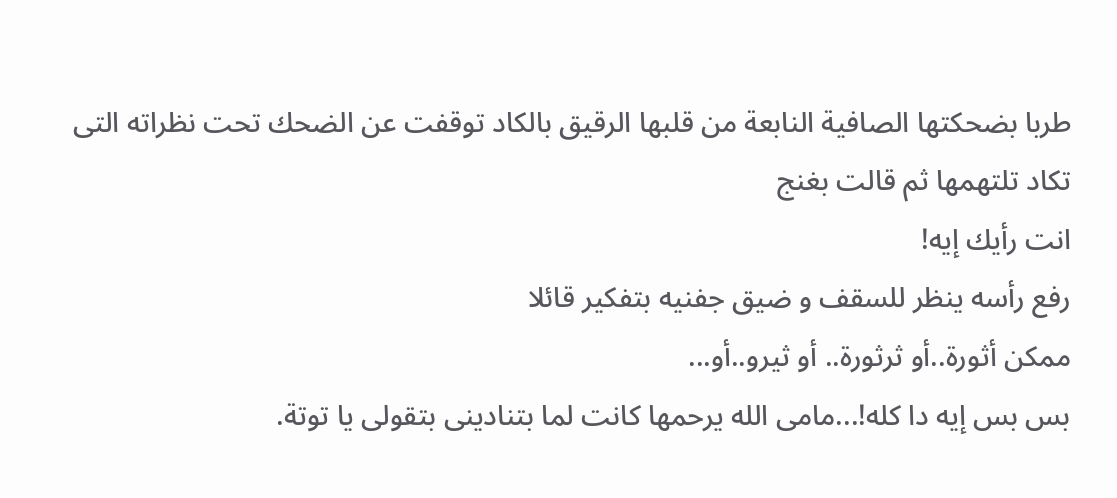طربا بضحكتها الصافية النابعة من قلبها الرقيق بالكاد توقفت عن الضحك تحت نظراته التى تكاد تلتهمها ثم قالت بغنج
انت رأيك إيه!
رفع رأسه ينظر للسقف و ضيق جفنيه بتفكير قائلا
ممكن أثورة..أو ثرثورة.. أو ثيرو..أو...
بس بس إيه دا كله!...مامى الله يرحمها كانت لما بتنادينى بتقولى يا توتة.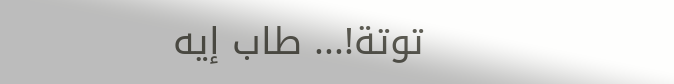توتة!... طاب إيه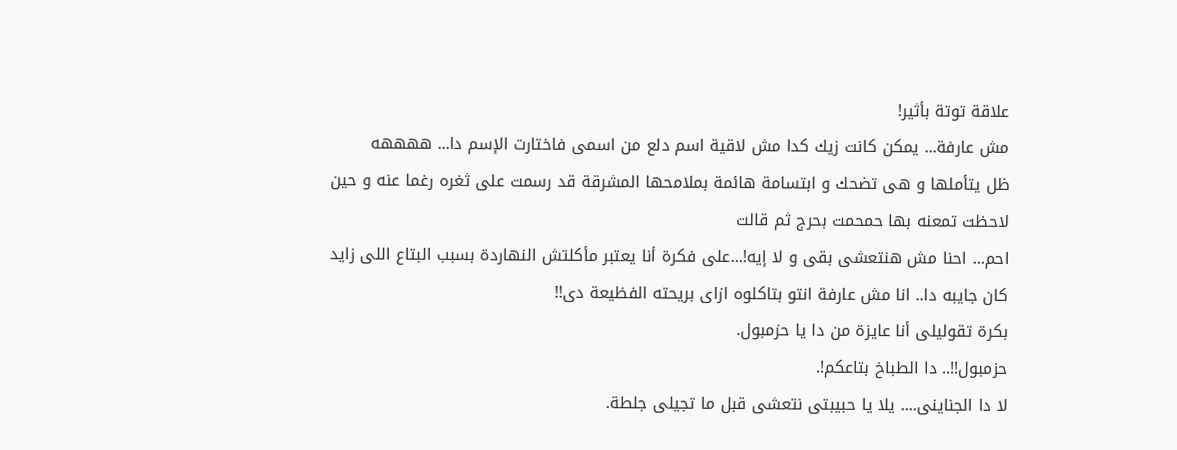علاقة توتة بأثير!
مش عارفة... يمكن كانت زيك كدا مش لاقية اسم دلع من اسمى فاختارت الإسم دا... ههههه
ظل يتأملها و هى تضحك و ابتسامة هائمة بملامحها المشرقة قد رسمت على ثغره رغما عنه و حين لاحظت تمعنه بها حمحمت بحرج ثم قالت
احم... احنا مش هنتعشى بقى و لا إيه!...على فكرة أنا يعتبر مأكلتش النهاردة بسبب البتاع اللى زايد كان جايبه دا.. انا مش عارفة انتو بتاكلوه ازاى بريحته الفظيعة دى!!
بكرة تقوليلى أنا عايزة من دا يا حزمبول.
حزمبول!!.. دا الطباخ بتاعكم!.
لا دا الجناينى.... يلا يا حبيبتى نتعشى قبل ما تجيلى جلطة.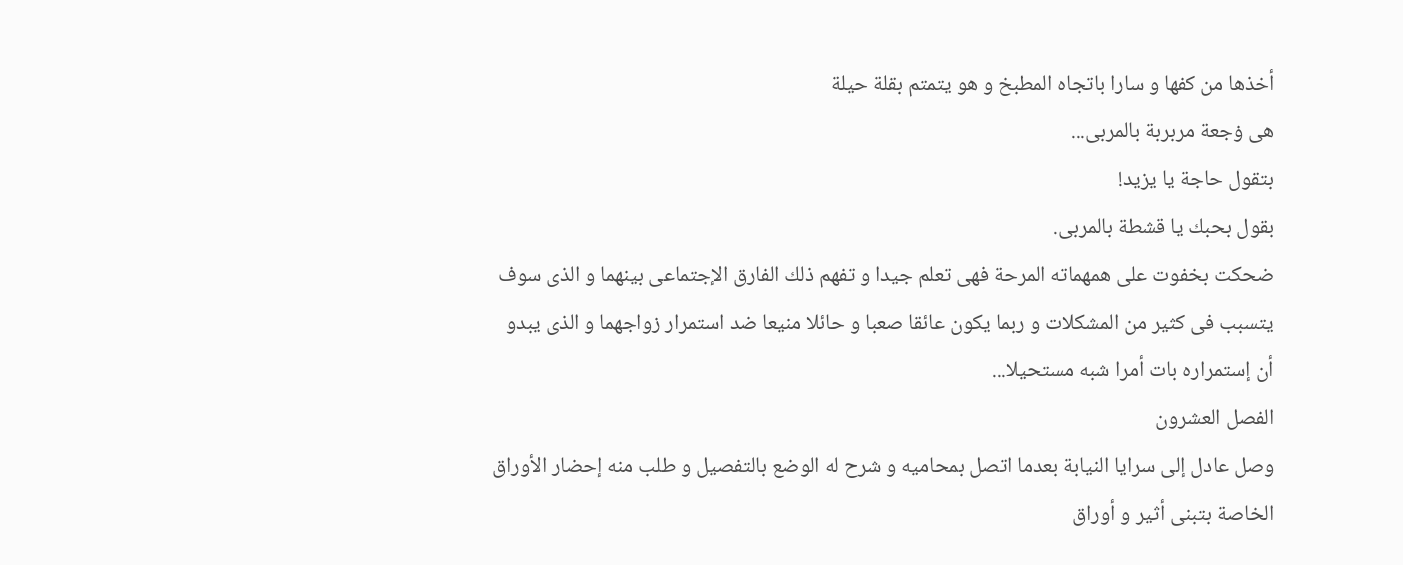أخذها من كفها و سارا باتجاه المطبخ و هو يتمتم بقلة حيلة
هى ۏجعة مربربة بالمربى...
بتقول حاجة يا يزيد!
بقول بحبك يا قشطة بالمربى.
ضحكت بخفوت على همهماته المرحة فهى تعلم جيدا و تفهم ذلك الفارق الإجتماعى بينهما و الذى سوف يتسبب فى كثير من المشكلات و ربما يكون عائقا صعبا و حائلا منيعا ضد استمرار زواجهما و الذى يبدو أن إستمراره بات أمرا شبه مستحيلا...
الفصل العشرون
وصل عادل إلى سرايا النيابة بعدما اتصل بمحاميه و شرح له الوضع بالتفصيل و طلب منه إحضار الأوراق الخاصة بتبنى أثير و أوراق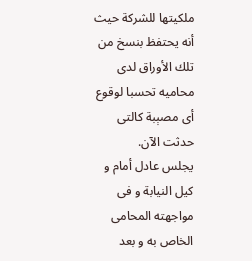ملكيتها للشركة حيث أنه يحتفظ بنسخ من تلك الأوراق لدى محاميه تحسبا لوقوع أى مصېبة كالتى حدثت الآن.
يجلس عادل أمام و كيل النيابة و فى مواجهته المحامى الخاص به و بعد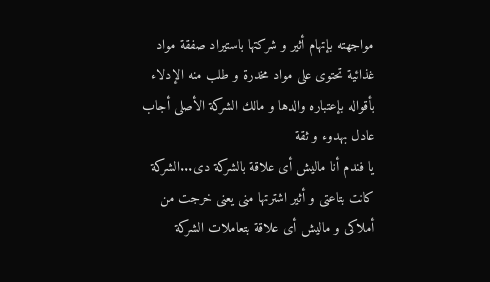مواجهته بإتهام أثير و شركتها باستيراد صفقة مواد غذائية تحتوى على مواد مخدرة و طلب منه الإدلاء بأقواله بإعتباره والدها و مالك الشركة الأصلى أجاب عادل بهدوء و ثقة
يا فندم أنا ماليش أى علاقة بالشركة دى...الشركة كانت بتاعتى و أثير اشترتها منى يعنى خرجت من أملاكى و ماليش أى علاقة بتعاملات الشركة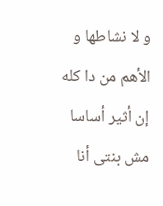و لا نشاطها و الأهم من دا كله إن أثير أساسا مش بنتى أنا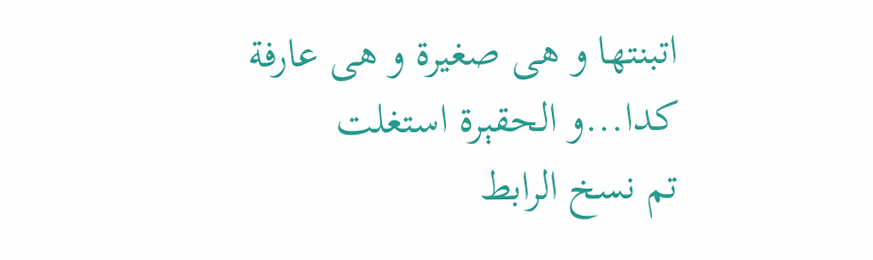اتبنتها و هى صغيرة و هى عارفة كدا...و الحقېرة استغلت
تم نسخ الرابط